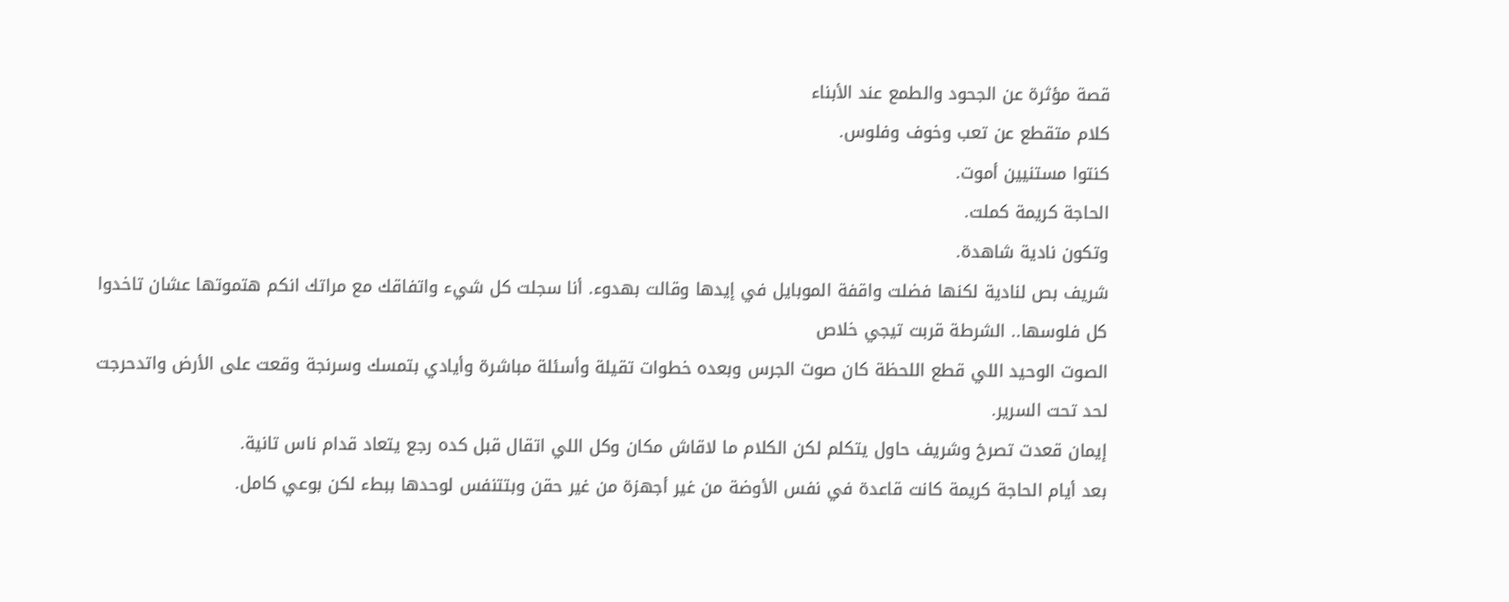قصة مؤثرة عن الجحود والطمع عند الأبناء
كلام متقطع عن تعب وخوف وفلوس.
كنتوا مستنيين أموت.
الحاجة كريمة كملت.
وتكون نادية شاهدة.
شريف بص لنادية لكنها فضلت واقفة الموبايل في إيدها وقالت بهدوء. أنا سجلت كل شيء واتفاقك مع مراتك انكم هتموتها عشان تاخدوا كل فلوسها.. الشرطة قربت تيجي خلاص
الصوت الوحيد اللي قطع اللحظة كان صوت الجرس وبعده خطوات تقيلة وأسئلة مباشرة وأيادي بتمسك وسرنجة وقعت على الأرض واتدحرجت لحد تحت السرير.
إيمان قعدت تصرخ وشريف حاول يتكلم لكن الكلام ما لاقاش مكان وكل اللي اتقال قبل كده رجع يتعاد قدام ناس تانية.
بعد أيام الحاجة كريمة كانت قاعدة في نفس الأوضة من غير أجهزة من غير حقن وبتتنفس لوحدها ببطء لكن بوعي كامل.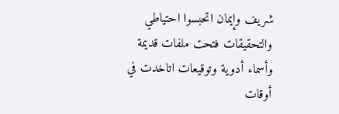شريف وإيمان اتحبسوا احتياطي والتحقيقات فتحت ملفات قديمة وأسماء أدوية وتوقيعات اتاخدت في أوقات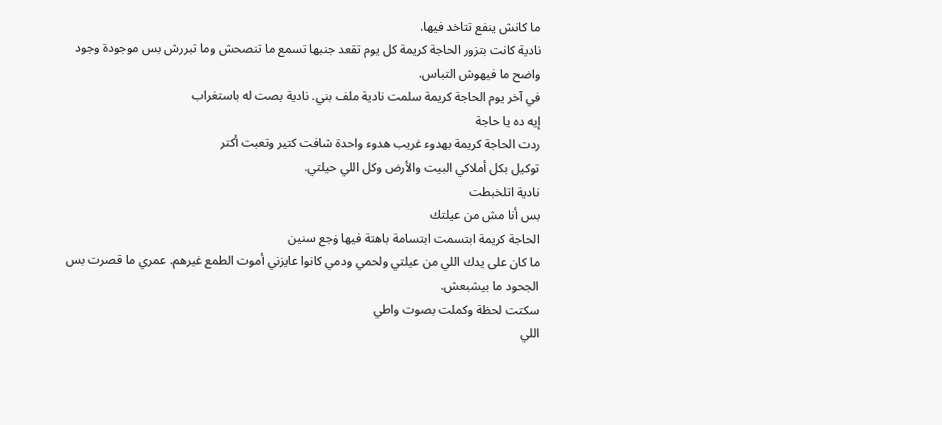ما كانش ينفع تتاخد فيها.
نادية كانت بتزور الحاجة كريمة كل يوم تقعد جنبها تسمع ما تنصحش وما تبررش بس موجودة وجود واضح ما فيهوش التباس.
في آخر يوم الحاجة كريمة سلمت نادية ملف بني. نادية بصت له باستغراب
إيه ده يا حاجة
ردت الحاجة كريمة بهدوء غريب هدوء واحدة شافت كتير وتعبت أكتر
توكيل بكل أملاكي البيت والأرض وكل اللي حيلتي.
نادية اتلخبطت
بس أنا مش من عيلتك
الحاجة كريمة ابتسمت ابتسامة باهتة فيها ۏجع سنين
ما كان على يدك اللي من عيلتي ولحمي ودمي كانوا عايزني أموت الطمع غيرهم. عمري ما قصرت بس الجحود ما بيشبعش.
سكتت لحظة وكملت بصوت واطي
اللي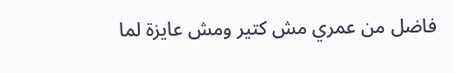فاضل من عمري مش كتير ومش عايزة لما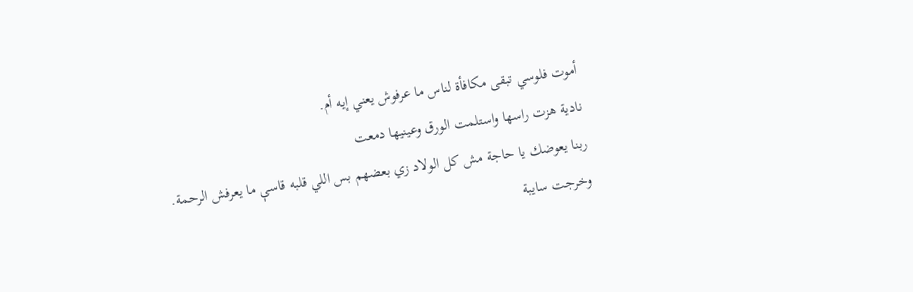أموت فلوسي تبقى مكافأة لناس ما عرفوش يعني إيه أم.
نادية هزت راسها واستلمت الورق وعينيها دمعت
ربنا يعوضك يا حاجة مش كل الولاد زي بعضهم بس اللي قلبه قاسې ما يعرفش الرحمة.
وخرجت سايبة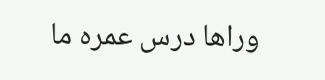وراها درس عمره ما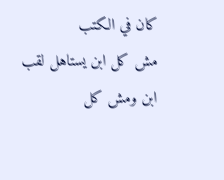كان في الكتب
مش كل ابن يستاهل لقب ابن ومش كل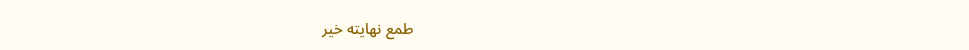طمع نهايته خير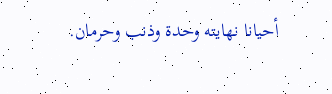أحيانا نهايته وحدة وذنب وحرمان.